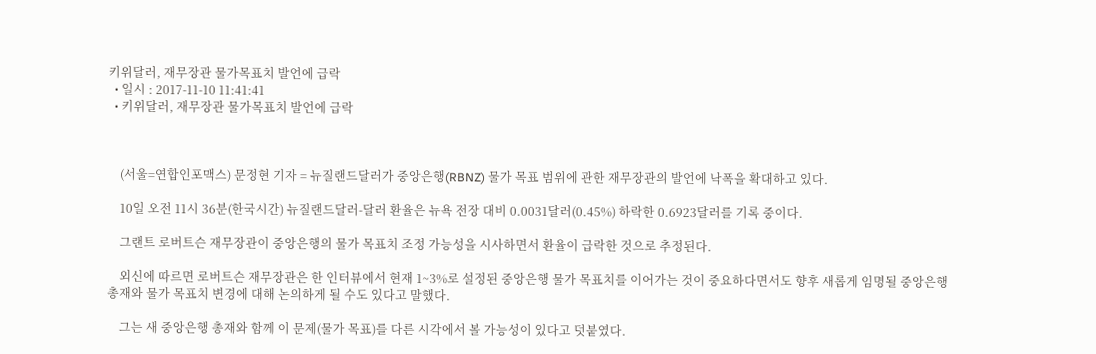키위달러, 재무장관 물가목표치 발언에 급락
  • 일시 : 2017-11-10 11:41:41
  • 키위달러, 재무장관 물가목표치 발언에 급락



    (서울=연합인포맥스) 문정현 기자 = 뉴질랜드달러가 중앙은행(RBNZ) 물가 목표 범위에 관한 재무장관의 발언에 낙폭을 확대하고 있다.

    10일 오전 11시 36분(한국시간) 뉴질랜드달러-달러 환율은 뉴욕 전장 대비 0.0031달러(0.45%) 하락한 0.6923달러를 기록 중이다.

    그랜트 로버트슨 재무장관이 중앙은행의 물가 목표치 조정 가능성을 시사하면서 환율이 급락한 것으로 추정된다.

    외신에 따르면 로버트슨 재무장관은 한 인터뷰에서 현재 1~3%로 설정된 중앙은행 물가 목표치를 이어가는 것이 중요하다면서도 향후 새롭게 임명될 중앙은행 총재와 물가 목표치 변경에 대해 논의하게 될 수도 있다고 말했다.

    그는 새 중앙은행 총재와 함께 이 문제(물가 목표)를 다른 시각에서 볼 가능성이 있다고 덧붙였다.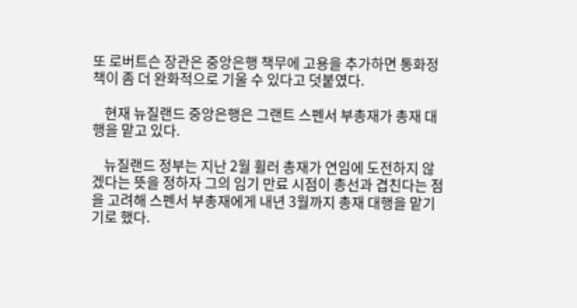또 로버트슨 장관은 중앙은행 책무에 고용을 추가하면 통화정책이 좀 더 완화적으로 기울 수 있다고 덧붙였다.

    현재 뉴질랜드 중앙은행은 그랜트 스펜서 부총재가 총재 대행을 맡고 있다.

    뉴질랜드 정부는 지난 2월 휠러 총재가 연임에 도전하지 않겠다는 뜻을 정하자 그의 임기 만료 시점이 총선과 겹친다는 점을 고려해 스펜서 부총재에게 내년 3월까지 총재 대행을 맡기기로 했다.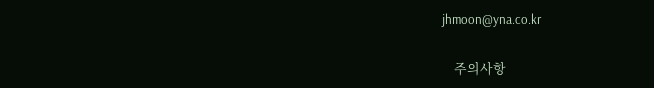jhmoon@yna.co.kr

    주의사항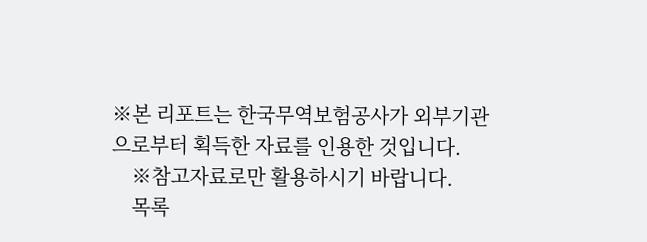※본 리포트는 한국무역보험공사가 외부기관으로부터 획득한 자료를 인용한 것입니다.
    ※참고자료로만 활용하시기 바랍니다.
    목록